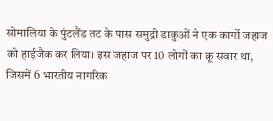सोमालिया के पुंटलैंड तट के पास समुद्री डाकुओं ने एक कार्गो जहाज को हाईजैक कर लिया। इस जहाज पर 10 लोगों का क्रू सवार था, जिसमें 6 भारतीय नागरिक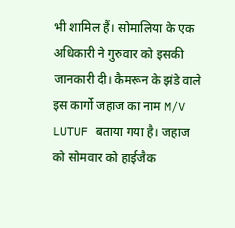भी शामिल हैं। सोमालिया के एक अधिकारी ने गुरुवार को इसकी जानकारी दी। कैमरून के झंडे वाले इस कार्गो जहाज का नाम M/V LUTUF बताया गया है। जहाज को सोमवार को हाईजैक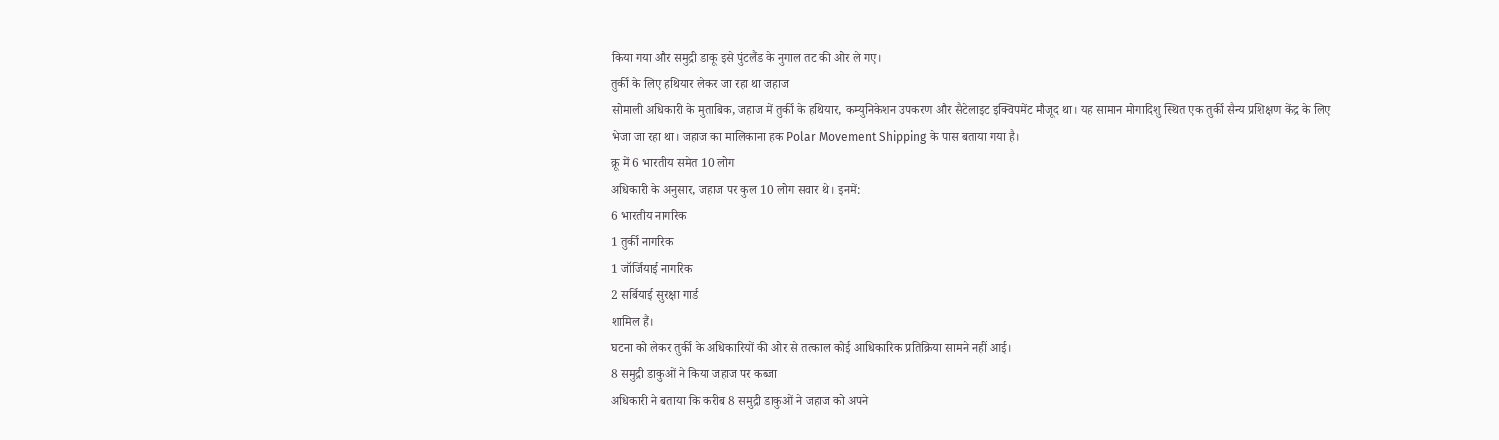किया गया और समुद्री डाकू इसे पुंटलैंड के नुगाल तट की ओर ले गए।
तुर्की के लिए हथियार लेकर जा रहा था जहाज
सोमाली अधिकारी के मुताबिक, जहाज में तुर्की के हथियार, कम्युनिकेशन उपकरण और सैटेलाइट इक्विपमेंट मौजूद था। यह सामान मोगादिशु स्थित एक तुर्की सैन्य प्रशिक्षण केंद्र के लिए भेजा जा रहा था। जहाज का मालिकाना हक Polar Movement Shipping के पास बताया गया है।
क्रू में 6 भारतीय समेत 10 लोग
अधिकारी के अनुसार, जहाज पर कुल 10 लोग सवार थे। इनमें:
6 भारतीय नागरिक
1 तुर्की नागरिक
1 जॉर्जियाई नागरिक
2 सर्बियाई सुरक्षा गार्ड
शामिल हैं।
घटना को लेकर तुर्की के अधिकारियों की ओर से तत्काल कोई आधिकारिक प्रतिक्रिया सामने नहीं आई।
8 समुद्री डाकुओं ने किया जहाज पर कब्जा
अधिकारी ने बताया कि करीब 8 समुद्री डाकुओं ने जहाज को अपने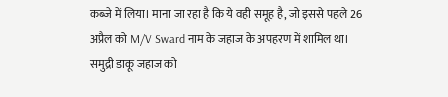कब्जे में लिया। माना जा रहा है कि ये वही समूह है, जो इससे पहले 26 अप्रैल को M/V Sward नाम के जहाज के अपहरण में शामिल था।
समुद्री डाकू जहाज को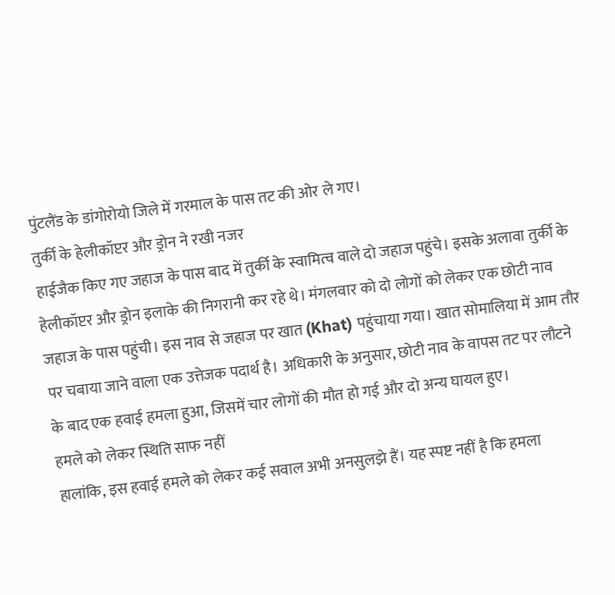पुंटलैंड के डांगोरोयो जिले में गरमाल के पास तट की ओर ले गए।
तुर्की के हेलीकॉप्टर और ड्रोन ने रखी नजर
हाईजैक किए गए जहाज के पास बाद में तुर्की के स्वामित्व वाले दो जहाज पहुंचे। इसके अलावा तुर्की के हेलीकॉप्टर और ड्रोन इलाके की निगरानी कर रहे थे। मंगलवार को दो लोगों को लेकर एक छोटी नाव जहाज के पास पहुंची। इस नाव से जहाज पर खात (Khat) पहुंचाया गया। खात सोमालिया में आम तौर पर चबाया जाने वाला एक उत्तेजक पदार्थ है। अधिकारी के अनुसार, छोटी नाव के वापस तट पर लौटने के बाद एक हवाई हमला हुआ, जिसमें चार लोगों की मौत हो गई और दो अन्य घायल हुए।
हमले को लेकर स्थिति साफ नहीं
हालांकि, इस हवाई हमले को लेकर कई सवाल अभी अनसुलझे हैं। यह स्पष्ट नहीं है कि हमला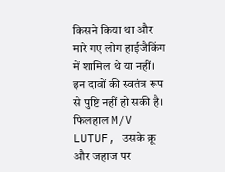किसने किया था और मारे गए लोग हाईजैकिंग में शामिल थे या नहीं। इन दावों की स्वतंत्र रूप से पुष्टि नहीं हो सकी है। फिलहाल M/V LUTUF, उसके क्रू और जहाज पर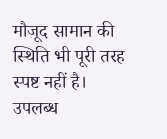मौजूद सामान की स्थिति भी पूरी तरह स्पष्ट नहीं है। उपलब्ध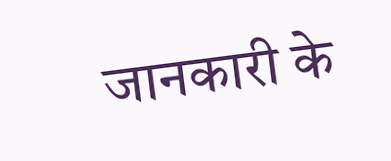जानकारी के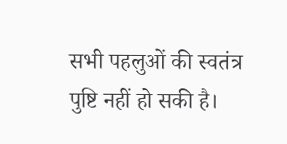सभी पहलुओं की स्वतंत्र पुष्टि नहीं हो सकी है।